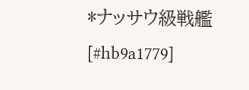*ナッサウ級戦艦 [#hb9a1779]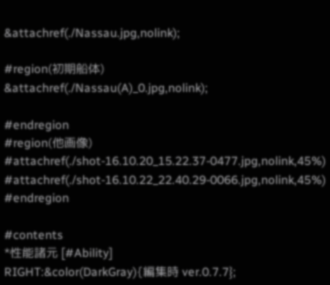&attachref(./Nassau.jpg,nolink);

#region(初期船体)
&attachref(./Nassau(A)_0.jpg,nolink);

#endregion
#region(他画像)
#attachref(./shot-16.10.20_15.22.37-0477.jpg,nolink,45%)
#attachref(./shot-16.10.22_22.40.29-0066.jpg,nolink,45%)
#endregion

#contents
*性能諸元 [#Ability]
RIGHT:&color(DarkGray){編集時 ver.0.7.7};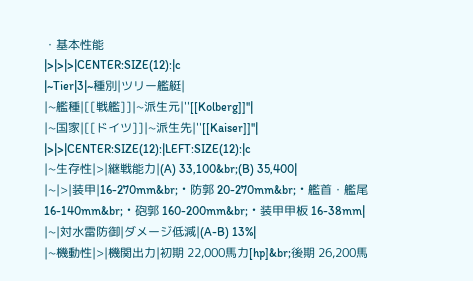・基本性能
|>|>|>|CENTER:SIZE(12):|c
|~Tier|3|~種別|ツリー艦艇|
|~艦種|[[戦艦]]|~派生元|''[[Kolberg]]''|
|~国家|[[ドイツ]]|~派生先|''[[Kaiser]]''|
|>|>|CENTER:SIZE(12):|LEFT:SIZE(12):|c
|~生存性|>|継戦能力|(A) 33,100&br;(B) 35,400|
|~|>|装甲|16-270mm&br;・防郭 20-270mm&br;・艦首・艦尾 16-140mm&br;・砲郭 160-200mm&br;・装甲甲板 16-38mm|
|~|対水雷防御|ダメージ低減|(A-B) 13%|
|~機動性|>|機関出力|初期 22,000馬力[hp]&br;後期 26,200馬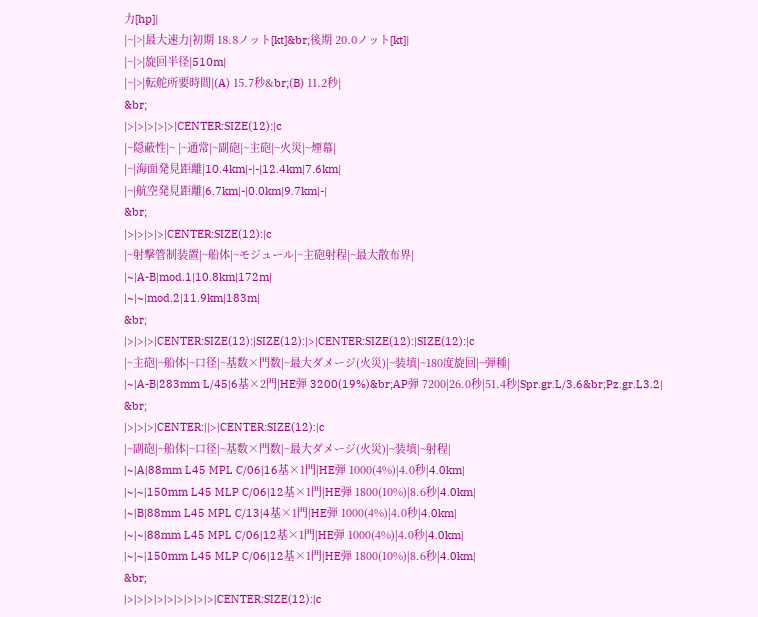力[hp]|
|~|>|最大速力|初期 18.8ノット[kt]&br;後期 20.0ノット[kt]|
|~|>|旋回半径|510m|
|~|>|転舵所要時間|(A) 15.7秒&br;(B) 11.2秒|
&br;
|>|>|>|>|>|CENTER:SIZE(12):|c
|~隠蔽性|~ |~通常|~副砲|~主砲|~火災|~煙幕|
|~|海面発見距離|10.4km|-|-|12.4km|7.6km|
|~|航空発見距離|6.7km|-|0.0km|9.7km|-|
&br;
|>|>|>|>|CENTER:SIZE(12):|c
|~射撃管制装置|~船体|~モジュール|~主砲射程|~最大散布界|
|~|A-B|mod.1|10.8km|172m|
|~|~|mod.2|11.9km|183m|
&br;
|>|>|>|CENTER:SIZE(12):|SIZE(12):|>|CENTER:SIZE(12):|SIZE(12):|c
|~主砲|~船体|~口径|~基数×門数|~最大ダメージ(火災)|~装填|~180度旋回|~弾種|
|~|A-B|283mm L/45|6基×2門|HE弾 3200(19%)&br;AP弾 7200|26.0秒|51.4秒|Spr.gr.L/3.6&br;Pz.gr.L3.2|
&br;
|>|>|>|CENTER:||>|CENTER:SIZE(12):|c
|~副砲|~船体|~口径|~基数×門数|~最大ダメージ(火災)|~装填|~射程|
|~|A|88mm L45 MPL C/06|16基×1門|HE弾 1000(4%)|4.0秒|4.0km|
|~|~|150mm L45 MLP C/06|12基×1門|HE弾 1800(10%)|8.6秒|4.0km|
|~|B|88mm L45 MPL C/13|4基×1門|HE弾 1000(4%)|4.0秒|4.0km|
|~|~|88mm L45 MPL C/06|12基×1門|HE弾 1000(4%)|4.0秒|4.0km|
|~|~|150mm L45 MLP C/06|12基×1門|HE弾 1800(10%)|8.6秒|4.0km|
&br;
|>|>|>|>|>|>|>|>|>|CENTER:SIZE(12):|c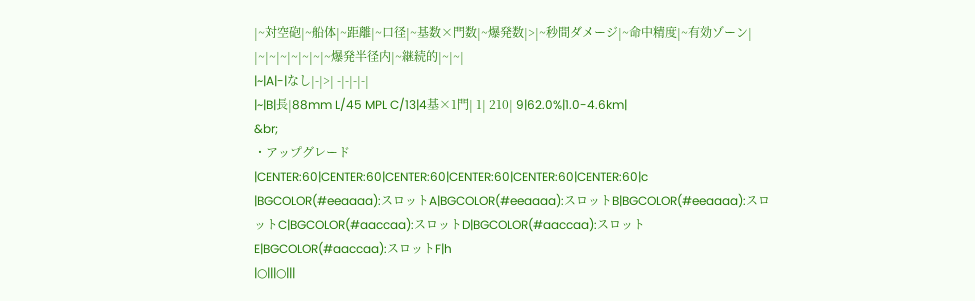|~対空砲|~船体|~距離|~口径|~基数×門数|~爆発数|>|~秒間ダメージ|~命中精度|~有効ゾーン|
|~|~|~|~|~|~|~爆発半径内|~継続的|~|~|
|~|A|-|なし|-|>| -|-|-|-|
|~|B|長|88mm L/45 MPL C/13|4基×1門| 1| 210| 9|62.0%|1.0-4.6km|
&br;
・アップグレード
|CENTER:60|CENTER:60|CENTER:60|CENTER:60|CENTER:60|CENTER:60|c
|BGCOLOR(#eeaaaa):スロットA|BGCOLOR(#eeaaaa):スロットB|BGCOLOR(#eeaaaa):スロットC|BGCOLOR(#aaccaa):スロットD|BGCOLOR(#aaccaa):スロットE|BGCOLOR(#aaccaa):スロットF|h
|○|||○|||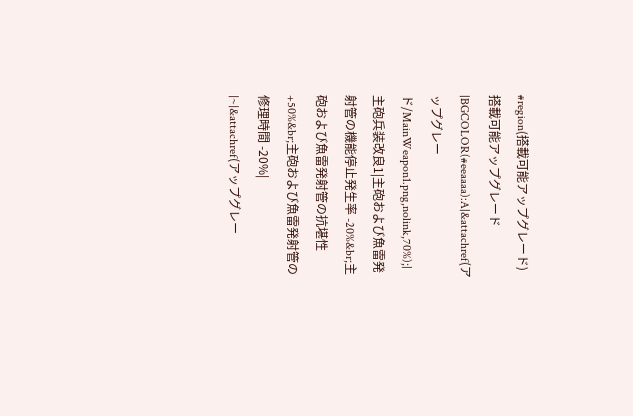#region(搭載可能アップグレード)
搭載可能アップグレード
|BGCOLOR(#eeaaaa):A|&attachref(アップグレード/MainWeapon1.png,nolink,70%);|主砲兵装改良1|主砲および魚雷発射管の機能停止発生率 -20%&br;主砲および魚雷発射管の抗堪性 +50%&br;主砲および魚雷発射管の修理時間 -20%|
|~|&attachref(アップグレー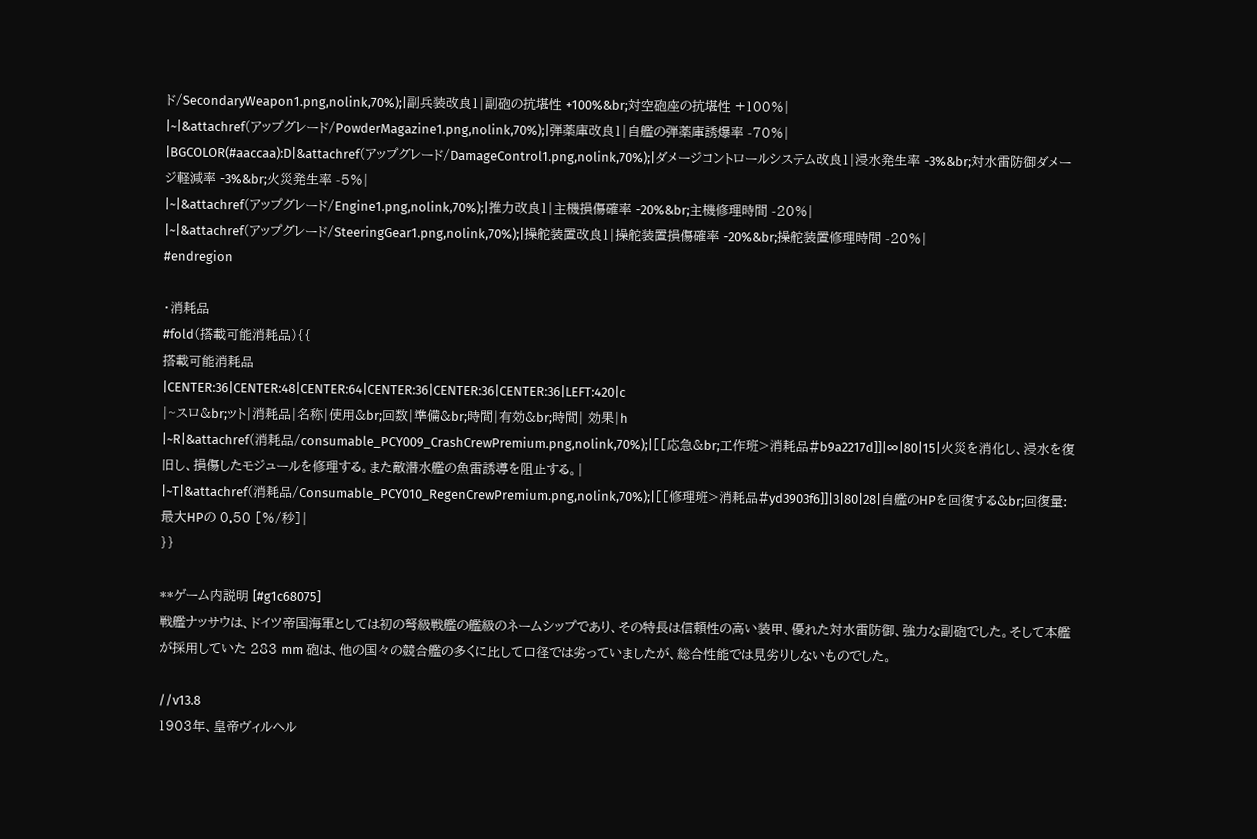ド/SecondaryWeapon1.png,nolink,70%);|副兵装改良1|副砲の抗堪性 +100%&br;対空砲座の抗堪性 +100%|
|~|&attachref(アップグレード/PowderMagazine1.png,nolink,70%);|弾薬庫改良1|自艦の弾薬庫誘爆率 -70%|
|BGCOLOR(#aaccaa):D|&attachref(アップグレード/DamageControl1.png,nolink,70%);|ダメージコントロールシステム改良1|浸水発生率 -3%&br;対水雷防御ダメージ軽減率 -3%&br;火災発生率 -5%|
|~|&attachref(アップグレード/Engine1.png,nolink,70%);|推力改良1|主機損傷確率 -20%&br;主機修理時間 -20%|
|~|&attachref(アップグレード/SteeringGear1.png,nolink,70%);|操舵装置改良1|操舵装置損傷確率 -20%&br;操舵装置修理時間 -20%|
#endregion

・消耗品
#fold(搭載可能消耗品){{
搭載可能消耗品
|CENTER:36|CENTER:48|CENTER:64|CENTER:36|CENTER:36|CENTER:36|LEFT:420|c
|~スロ&br;ット|消耗品|名称|使用&br;回数|準備&br;時間|有効&br;時間| 効果|h
|~R|&attachref(消耗品/consumable_PCY009_CrashCrewPremium.png,nolink,70%);|[[応急&br;工作班>消耗品#b9a2217d]]|∞|80|15|火災を消化し、浸水を復旧し、損傷したモジュールを修理する。また敵潜水艦の魚雷誘導を阻止する。|
|~T|&attachref(消耗品/Consumable_PCY010_RegenCrewPremium.png,nolink,70%);|[[修理班>消耗品#yd3903f6]]|3|80|28|自艦のHPを回復する&br;回復量:最大HPの 0.50 [%/秒]|
}}

**ゲーム内説明 [#g1c68075]
戦艦ナッサウは、ドイツ帝国海軍としては初の弩級戦艦の艦級のネームシップであり、その特長は信頼性の高い装甲、優れた対水雷防御、強力な副砲でした。そして本艦が採用していた 283 mm 砲は、他の国々の競合艦の多くに比して口径では劣っていましたが、総合性能では見劣りしないものでした。

//v13.8
1903年、皇帝ヴィルヘル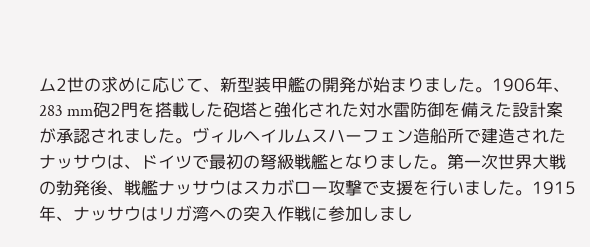ム2世の求めに応じて、新型装甲艦の開発が始まりました。1906年、283 mm砲2門を搭載した砲塔と強化された対水雷防御を備えた設計案が承認されました。ヴィルヘイルムスハーフェン造船所で建造されたナッサウは、ドイツで最初の弩級戦艦となりました。第一次世界大戦の勃発後、戦艦ナッサウはスカボロー攻撃で支援を行いました。1915年、ナッサウはリガ湾への突入作戦に参加しまし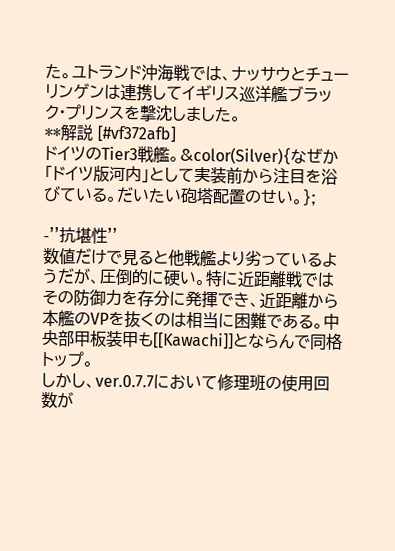た。ユトランド沖海戦では、ナッサウとチューリンゲンは連携してイギリス巡洋艦ブラック·プリンスを撃沈しました。
**解説 [#vf372afb]
ドイツのTier3戦艦。&color(Silver){なぜか「ドイツ版河内」として実装前から注目を浴びている。だいたい砲塔配置のせい。};

-''抗堪性''
数値だけで見ると他戦艦より劣っているようだが、圧倒的に硬い。特に近距離戦ではその防御力を存分に発揮でき、近距離から本艦のVPを抜くのは相当に困難である。中央部甲板装甲も[[Kawachi]]とならんで同格トップ。
しかし、ver.0.7.7において修理班の使用回数が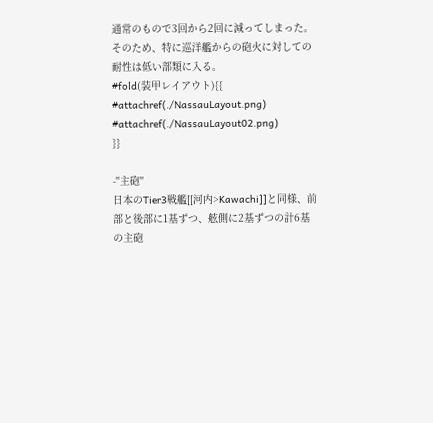通常のもので3回から2回に減ってしまった。そのため、特に巡洋艦からの砲火に対しての耐性は低い部類に入る。
#fold(装甲レイアウト){{
#attachref(./NassauLayout.png)
#attachref(./NassauLayout02.png)
}}

-''主砲''
日本のTier3戦艦[[河内>Kawachi]]と同様、前部と後部に1基ずつ、舷側に2基ずつの計6基の主砲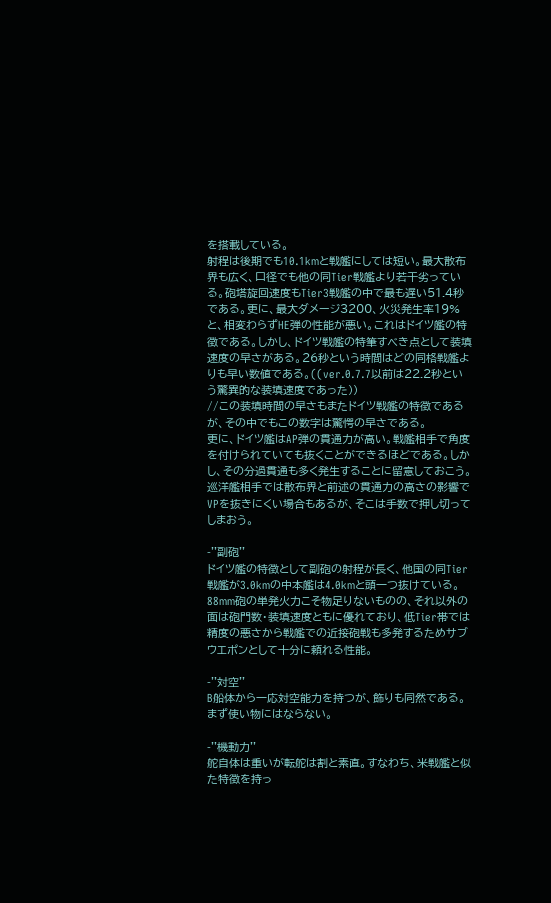を搭載している。
射程は後期でも10.1kmと戦艦にしては短い。最大散布界も広く、口径でも他の同Tier戦艦より若干劣っている。砲塔旋回速度もTier3戦艦の中で最も遅い51.4秒である。更に、最大ダメージ3200、火災発生率19%と、相変わらずHE弾の性能が悪い。これはドイツ艦の特徴である。しかし、ドイツ戦艦の特筆すべき点として装填速度の早さがある。26秒という時間はどの同格戦艦よりも早い数値である。((ver.0.7.7以前は22.2秒という驚異的な装填速度であった))
//この装填時間の早さもまたドイツ戦艦の特徴であるが、その中でもこの数字は驚愕の早さである。
更に、ドイツ艦はAP弾の貫通力が高い。戦艦相手で角度を付けられていても抜くことができるほどである。しかし、その分過貫通も多く発生することに留意しておこう。巡洋艦相手では散布界と前述の貫通力の高さの影響でVPを抜きにくい場合もあるが、そこは手数で押し切ってしまおう。

-''副砲''
ドイツ艦の特徴として副砲の射程が長く、他国の同Tier戦艦が3.0kmの中本艦は4.0kmと頭一つ抜けている。
88mm砲の単発火力こそ物足りないものの、それ以外の面は砲門数・装填速度ともに優れており、低Tier帯では精度の悪さから戦艦での近接砲戦も多発するためサブウエポンとして十分に頼れる性能。

-''対空''
B船体から一応対空能力を持つが、飾りも同然である。まず使い物にはならない。

-''機動力''
舵自体は重いが転舵は割と素直。すなわち、米戦艦と似た特徴を持っ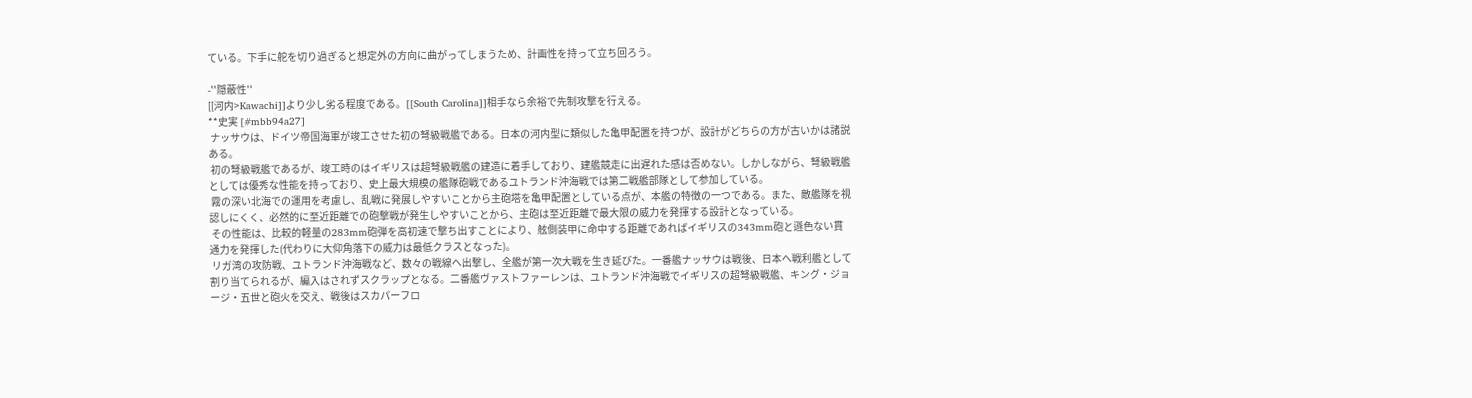ている。下手に舵を切り過ぎると想定外の方向に曲がってしまうため、計画性を持って立ち回ろう。

-''隠蔽性''
[[河内>Kawachi]]より少し劣る程度である。[[South Carolina]]相手なら余裕で先制攻撃を行える。
**史実 [#mbb94a27]
 ナッサウは、ドイツ帝国海軍が竣工させた初の弩級戦艦である。日本の河内型に類似した亀甲配置を持つが、設計がどちらの方が古いかは諸説ある。
 初の弩級戦艦であるが、竣工時のはイギリスは超弩級戦艦の建造に着手しており、建艦競走に出遅れた感は否めない。しかしながら、弩級戦艦としては優秀な性能を持っており、史上最大規模の艦隊砲戦であるユトランド沖海戦では第二戦艦部隊として参加している。
 霧の深い北海での運用を考慮し、乱戦に発展しやすいことから主砲塔を亀甲配置としている点が、本艦の特徴の一つである。また、敵艦隊を視認しにくく、必然的に至近距離での砲撃戦が発生しやすいことから、主砲は至近距離で最大限の威力を発揮する設計となっている。
 その性能は、比較的軽量の283mm砲弾を高初速で撃ち出すことにより、舷側装甲に命中する距離であればイギリスの343mm砲と遜色ない貫通力を発揮した(代わりに大仰角落下の威力は最低クラスとなった)。
 リガ湾の攻防戦、ユトランド沖海戦など、数々の戦線へ出撃し、全艦が第一次大戦を生き延びた。一番艦ナッサウは戦後、日本へ戦利艦として割り当てられるが、編入はされずスクラップとなる。二番艦ヴァストファーレンは、ユトランド沖海戦でイギリスの超弩級戦艦、キング・ジョージ・五世と砲火を交え、戦後はスカパーフロ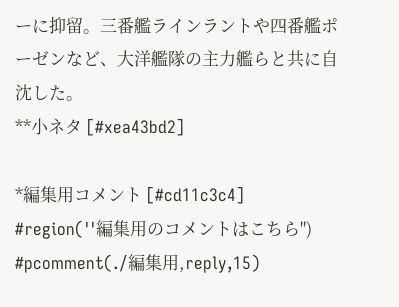ーに抑留。三番艦ラインラントや四番艦ポーゼンなど、大洋艦隊の主力艦らと共に自沈した。
**小ネタ [#xea43bd2]

*編集用コメント [#cd11c3c4]
#region(''編集用のコメントはこちら'')
#pcomment(./編集用,reply,15)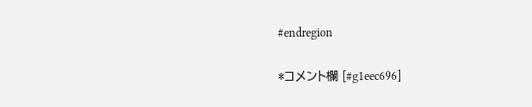#endregion

*コメント欄 [#g1eec696]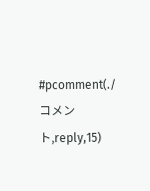#pcomment(./コメント,reply,15)